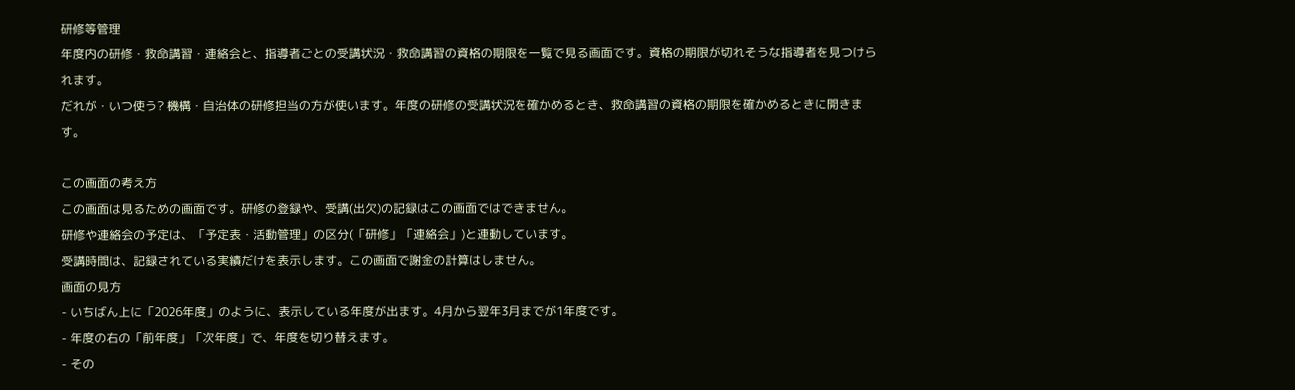研修等管理
年度内の研修・救命講習・連絡会と、指導者ごとの受講状況・救命講習の資格の期限を一覧で見る画面です。資格の期限が切れそうな指導者を見つけられます。
だれが・いつ使う? 機構・自治体の研修担当の方が使います。年度の研修の受講状況を確かめるとき、救命講習の資格の期限を確かめるときに開きます。

この画面の考え方
この画面は見るための画面です。研修の登録や、受講(出欠)の記録はこの画面ではできません。
研修や連絡会の予定は、「予定表・活動管理」の区分(「研修」「連絡会」)と連動しています。
受講時間は、記録されている実績だけを表示します。この画面で謝金の計算はしません。
画面の見方
- いちばん上に「2026年度」のように、表示している年度が出ます。4月から翌年3月までが1年度です。
- 年度の右の「前年度」「次年度」で、年度を切り替えます。
- その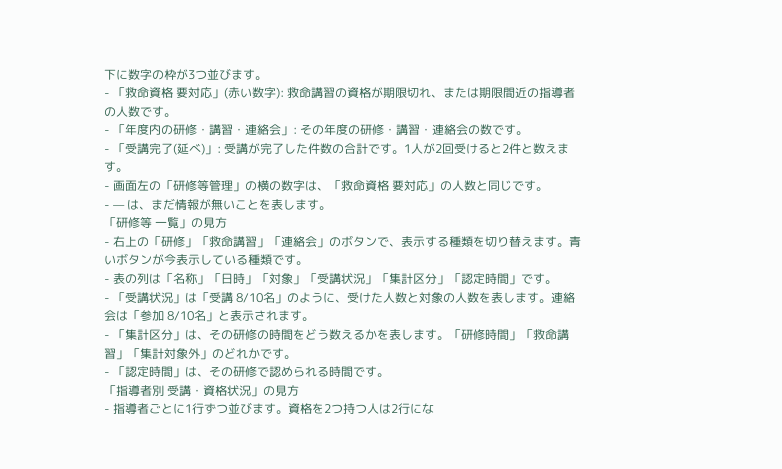下に数字の枠が3つ並びます。
- 「救命資格 要対応」(赤い数字): 救命講習の資格が期限切れ、または期限間近の指導者の人数です。
- 「年度内の研修・講習・連絡会」: その年度の研修・講習・連絡会の数です。
- 「受講完了(延べ)」: 受講が完了した件数の合計です。1人が2回受けると2件と数えます。
- 画面左の「研修等管理」の横の数字は、「救命資格 要対応」の人数と同じです。
- — は、まだ情報が無いことを表します。
「研修等 一覧」の見方
- 右上の「研修」「救命講習」「連絡会」のボタンで、表示する種類を切り替えます。青いボタンが今表示している種類です。
- 表の列は「名称」「日時」「対象」「受講状況」「集計区分」「認定時間」です。
- 「受講状況」は「受講 8/10名」のように、受けた人数と対象の人数を表します。連絡会は「参加 8/10名」と表示されます。
- 「集計区分」は、その研修の時間をどう数えるかを表します。「研修時間」「救命講習」「集計対象外」のどれかです。
- 「認定時間」は、その研修で認められる時間です。
「指導者別 受講・資格状況」の見方
- 指導者ごとに1行ずつ並びます。資格を2つ持つ人は2行にな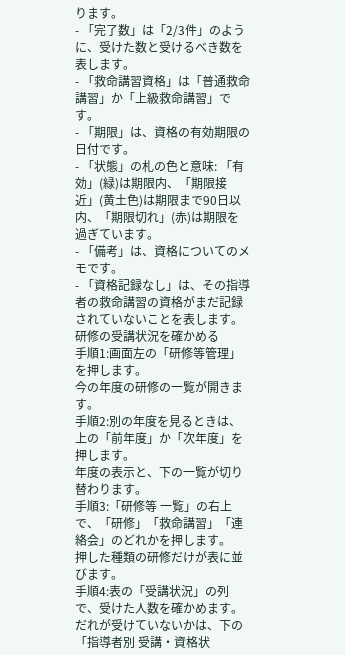ります。
- 「完了数」は「2/3件」のように、受けた数と受けるべき数を表します。
- 「救命講習資格」は「普通救命講習」か「上級救命講習」です。
- 「期限」は、資格の有効期限の日付です。
- 「状態」の札の色と意味: 「有効」(緑)は期限内、「期限接近」(黄土色)は期限まで90日以内、「期限切れ」(赤)は期限を過ぎています。
- 「備考」は、資格についてのメモです。
- 「資格記録なし」は、その指導者の救命講習の資格がまだ記録されていないことを表します。
研修の受講状況を確かめる
手順1:画面左の「研修等管理」を押します。
今の年度の研修の一覧が開きます。
手順2:別の年度を見るときは、上の「前年度」か「次年度」を押します。
年度の表示と、下の一覧が切り替わります。
手順3:「研修等 一覧」の右上で、「研修」「救命講習」「連絡会」のどれかを押します。
押した種類の研修だけが表に並びます。
手順4:表の「受講状況」の列で、受けた人数を確かめます。
だれが受けていないかは、下の「指導者別 受講・資格状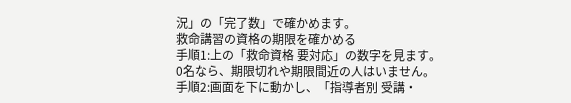況」の「完了数」で確かめます。
救命講習の資格の期限を確かめる
手順1:上の「救命資格 要対応」の数字を見ます。
0名なら、期限切れや期限間近の人はいません。
手順2:画面を下に動かし、「指導者別 受講・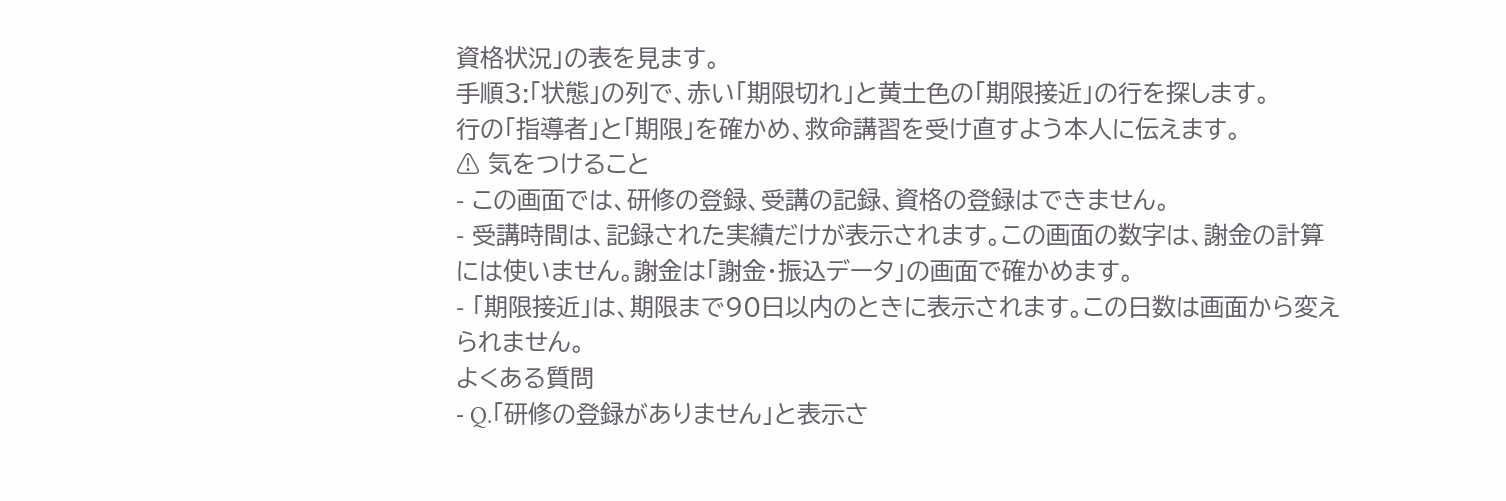資格状況」の表を見ます。
手順3:「状態」の列で、赤い「期限切れ」と黄土色の「期限接近」の行を探します。
行の「指導者」と「期限」を確かめ、救命講習を受け直すよう本人に伝えます。
⚠ 気をつけること
- この画面では、研修の登録、受講の記録、資格の登録はできません。
- 受講時間は、記録された実績だけが表示されます。この画面の数字は、謝金の計算には使いません。謝金は「謝金・振込データ」の画面で確かめます。
- 「期限接近」は、期限まで90日以内のときに表示されます。この日数は画面から変えられません。
よくある質問
- Q.「研修の登録がありません」と表示さ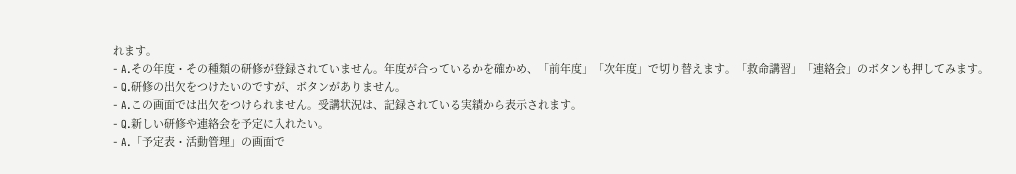れます。
- A.その年度・その種類の研修が登録されていません。年度が合っているかを確かめ、「前年度」「次年度」で切り替えます。「救命講習」「連絡会」のボタンも押してみます。
- Q.研修の出欠をつけたいのですが、ボタンがありません。
- A.この画面では出欠をつけられません。受講状況は、記録されている実績から表示されます。
- Q.新しい研修や連絡会を予定に入れたい。
- A.「予定表・活動管理」の画面で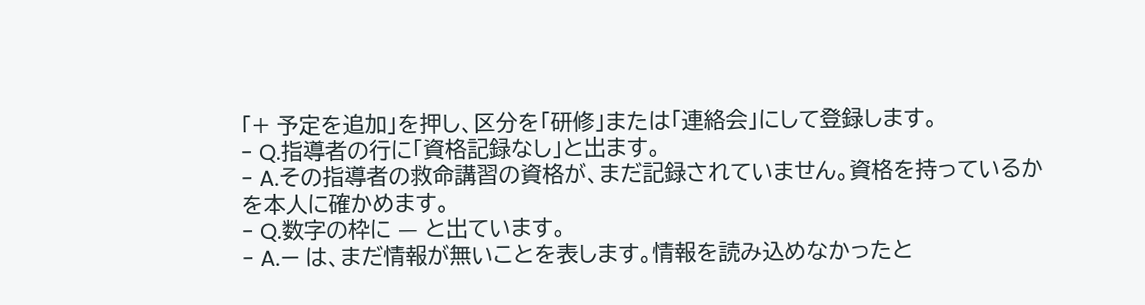「+ 予定を追加」を押し、区分を「研修」または「連絡会」にして登録します。
- Q.指導者の行に「資格記録なし」と出ます。
- A.その指導者の救命講習の資格が、まだ記録されていません。資格を持っているかを本人に確かめます。
- Q.数字の枠に — と出ています。
- A.— は、まだ情報が無いことを表します。情報を読み込めなかったと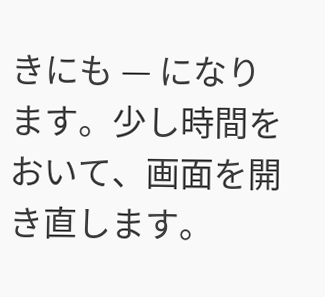きにも — になります。少し時間をおいて、画面を開き直します。